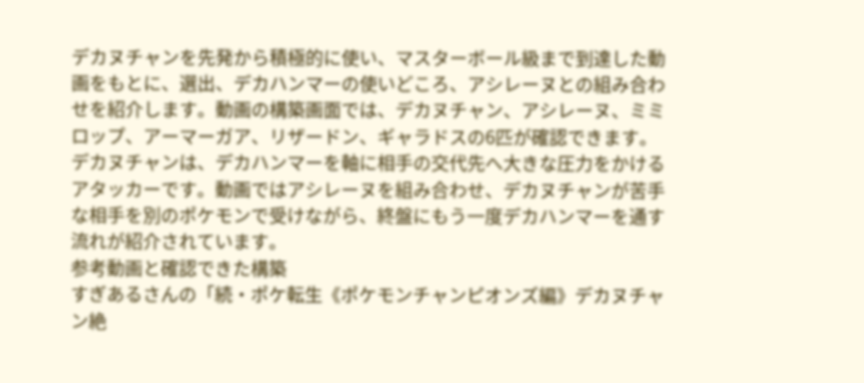デカヌチャンを先発から積極的に使い、マスターボール級まで到達した動画をもとに、選出、デカハンマーの使いどころ、アシレーヌとの組み合わせを紹介します。動画の構築画面では、デカヌチャン、アシレーヌ、ミミロップ、アーマーガア、リザードン、ギャラドスの6匹が確認できます。
デカヌチャンは、デカハンマーを軸に相手の交代先へ大きな圧力をかけるアタッカーです。動画ではアシレーヌを組み合わせ、デカヌチャンが苦手な相手を別のポケモンで受けながら、終盤にもう一度デカハンマーを通す流れが紹介されています。
参考動画と確認できた構築
すぎあるさんの「続・ポケ転生《ポケモンチャンピオンズ編》デカヌチャン絶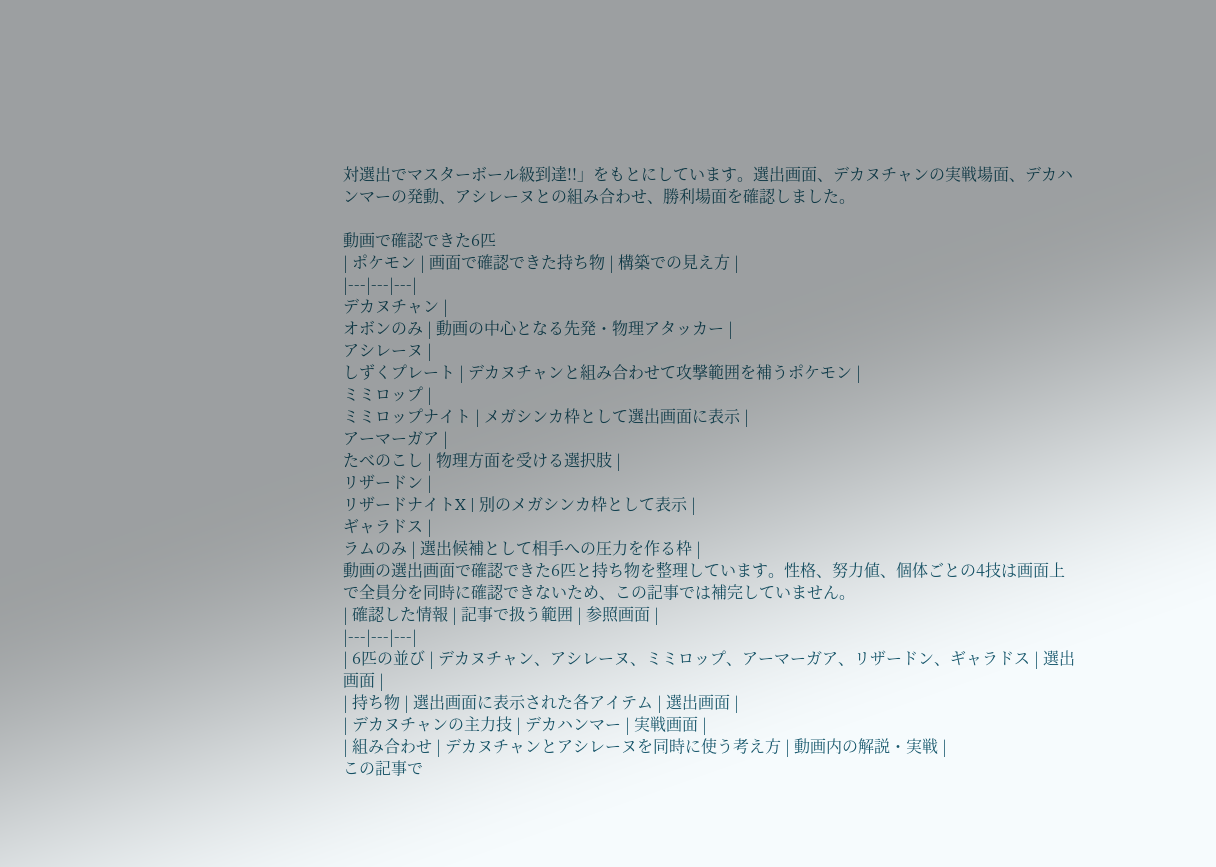対選出でマスターボール級到達!!」をもとにしています。選出画面、デカヌチャンの実戦場面、デカハンマーの発動、アシレーヌとの組み合わせ、勝利場面を確認しました。

動画で確認できた6匹
| ポケモン | 画面で確認できた持ち物 | 構築での見え方 |
|---|---|---|
デカヌチャン |
オボンのみ | 動画の中心となる先発・物理アタッカー |
アシレーヌ |
しずくプレート | デカヌチャンと組み合わせて攻撃範囲を補うポケモン |
ミミロップ |
ミミロップナイト | メガシンカ枠として選出画面に表示 |
アーマーガア |
たべのこし | 物理方面を受ける選択肢 |
リザードン |
リザードナイトX | 別のメガシンカ枠として表示 |
ギャラドス |
ラムのみ | 選出候補として相手への圧力を作る枠 |
動画の選出画面で確認できた6匹と持ち物を整理しています。性格、努力値、個体ごとの4技は画面上で全員分を同時に確認できないため、この記事では補完していません。
| 確認した情報 | 記事で扱う範囲 | 参照画面 |
|---|---|---|
| 6匹の並び | デカヌチャン、アシレーヌ、ミミロップ、アーマーガア、リザードン、ギャラドス | 選出画面 |
| 持ち物 | 選出画面に表示された各アイテム | 選出画面 |
| デカヌチャンの主力技 | デカハンマー | 実戦画面 |
| 組み合わせ | デカヌチャンとアシレーヌを同時に使う考え方 | 動画内の解説・実戦 |
この記事で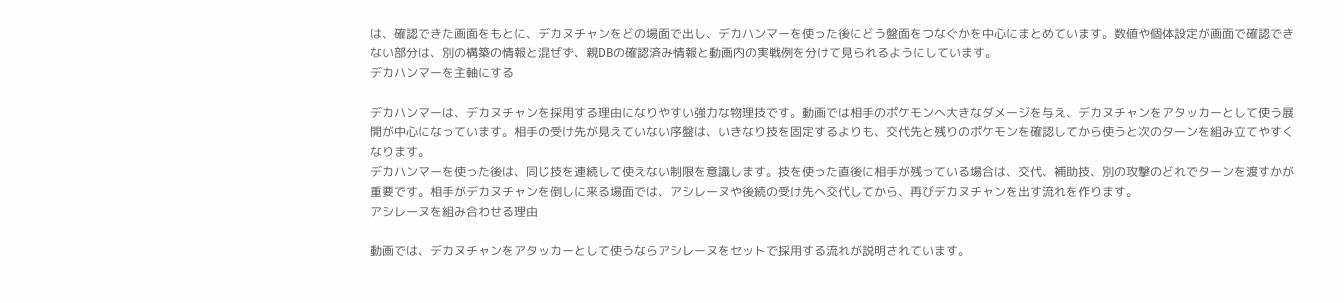は、確認できた画面をもとに、デカヌチャンをどの場面で出し、デカハンマーを使った後にどう盤面をつなぐかを中心にまとめています。数値や個体設定が画面で確認できない部分は、別の構築の情報と混ぜず、親DBの確認済み情報と動画内の実戦例を分けて見られるようにしています。
デカハンマーを主軸にする

デカハンマーは、デカヌチャンを採用する理由になりやすい強力な物理技です。動画では相手のポケモンへ大きなダメージを与え、デカヌチャンをアタッカーとして使う展開が中心になっています。相手の受け先が見えていない序盤は、いきなり技を固定するよりも、交代先と残りのポケモンを確認してから使うと次のターンを組み立てやすくなります。
デカハンマーを使った後は、同じ技を連続して使えない制限を意識します。技を使った直後に相手が残っている場合は、交代、補助技、別の攻撃のどれでターンを渡すかが重要です。相手がデカヌチャンを倒しに来る場面では、アシレーヌや後続の受け先へ交代してから、再びデカヌチャンを出す流れを作ります。
アシレーヌを組み合わせる理由

動画では、デカヌチャンをアタッカーとして使うならアシレーヌをセットで採用する流れが説明されています。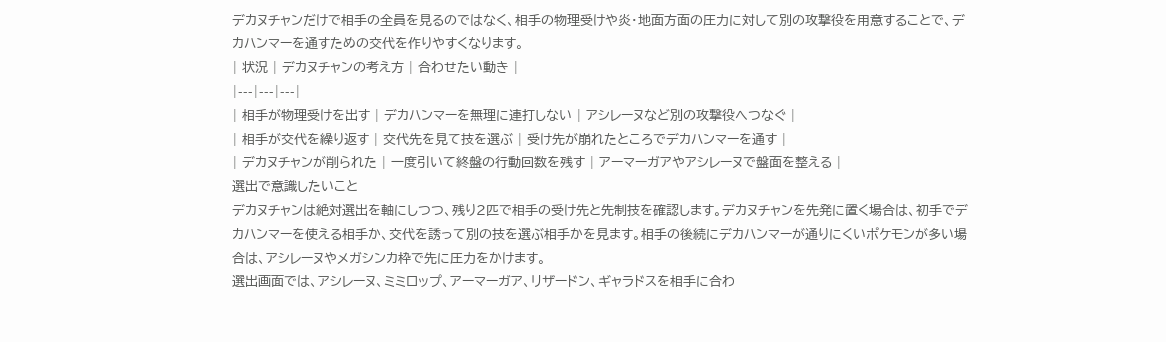デカヌチャンだけで相手の全員を見るのではなく、相手の物理受けや炎・地面方面の圧力に対して別の攻撃役を用意することで、デカハンマーを通すための交代を作りやすくなります。
| 状況 | デカヌチャンの考え方 | 合わせたい動き |
|---|---|---|
| 相手が物理受けを出す | デカハンマーを無理に連打しない | アシレーヌなど別の攻撃役へつなぐ |
| 相手が交代を繰り返す | 交代先を見て技を選ぶ | 受け先が崩れたところでデカハンマーを通す |
| デカヌチャンが削られた | 一度引いて終盤の行動回数を残す | アーマーガアやアシレーヌで盤面を整える |
選出で意識したいこと
デカヌチャンは絶対選出を軸にしつつ、残り2匹で相手の受け先と先制技を確認します。デカヌチャンを先発に置く場合は、初手でデカハンマーを使える相手か、交代を誘って別の技を選ぶ相手かを見ます。相手の後続にデカハンマーが通りにくいポケモンが多い場合は、アシレーヌやメガシンカ枠で先に圧力をかけます。
選出画面では、アシレーヌ、ミミロップ、アーマーガア、リザードン、ギャラドスを相手に合わ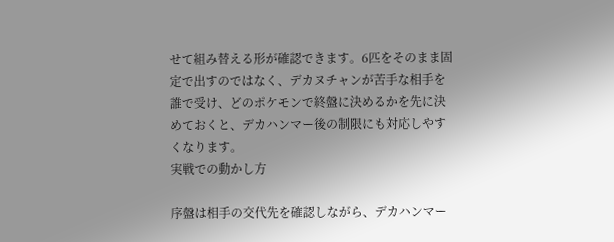せて組み替える形が確認できます。6匹をそのまま固定で出すのではなく、デカヌチャンが苦手な相手を誰で受け、どのポケモンで終盤に決めるかを先に決めておくと、デカハンマー後の制限にも対応しやすくなります。
実戦での動かし方

序盤は相手の交代先を確認しながら、デカハンマー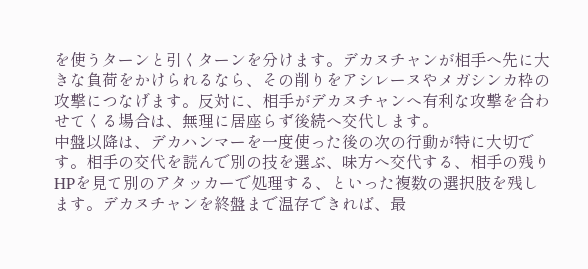を使うターンと引くターンを分けます。デカヌチャンが相手へ先に大きな負荷をかけられるなら、その削りをアシレーヌやメガシンカ枠の攻撃につなげます。反対に、相手がデカヌチャンへ有利な攻撃を合わせてくる場合は、無理に居座らず後続へ交代します。
中盤以降は、デカハンマーを一度使った後の次の行動が特に大切です。相手の交代を読んで別の技を選ぶ、味方へ交代する、相手の残りHPを見て別のアタッカーで処理する、といった複数の選択肢を残します。デカヌチャンを終盤まで温存できれば、最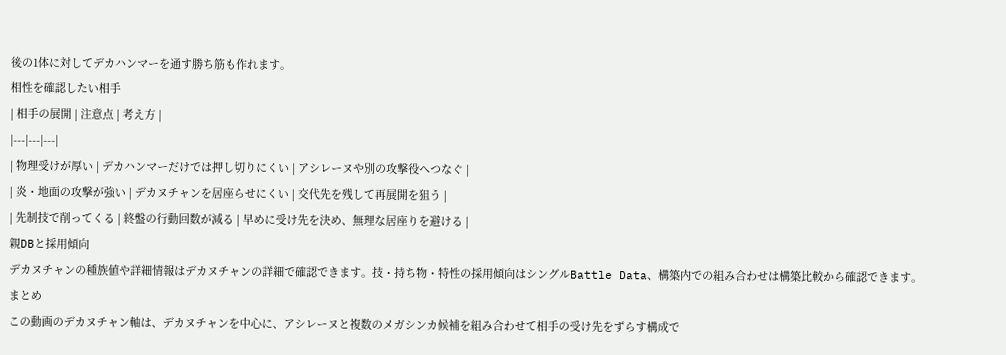後の1体に対してデカハンマーを通す勝ち筋も作れます。
相性を確認したい相手
| 相手の展開 | 注意点 | 考え方 |
|---|---|---|
| 物理受けが厚い | デカハンマーだけでは押し切りにくい | アシレーヌや別の攻撃役へつなぐ |
| 炎・地面の攻撃が強い | デカヌチャンを居座らせにくい | 交代先を残して再展開を狙う |
| 先制技で削ってくる | 終盤の行動回数が減る | 早めに受け先を決め、無理な居座りを避ける |
親DBと採用傾向
デカヌチャンの種族値や詳細情報はデカヌチャンの詳細で確認できます。技・持ち物・特性の採用傾向はシングルBattle Data、構築内での組み合わせは構築比較から確認できます。
まとめ
この動画のデカヌチャン軸は、デカヌチャンを中心に、アシレーヌと複数のメガシンカ候補を組み合わせて相手の受け先をずらす構成で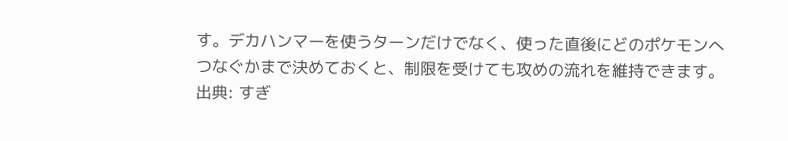す。デカハンマーを使うターンだけでなく、使った直後にどのポケモンへつなぐかまで決めておくと、制限を受けても攻めの流れを維持できます。
出典: すぎ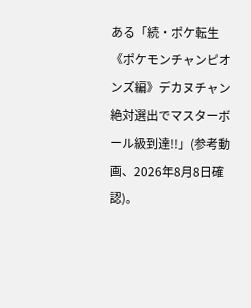ある「続・ポケ転生《ポケモンチャンピオンズ編》デカヌチャン絶対選出でマスターボール級到達!!」(参考動画、2026年8月8日確認)。